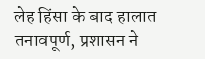लेह हिंसा के बाद हालात तनावपूर्ण, प्रशासन ने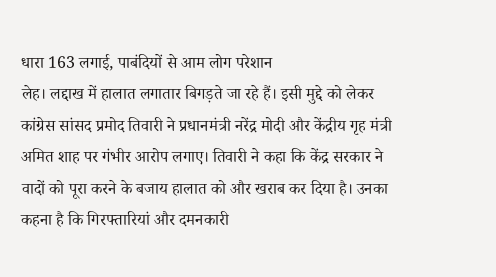धारा 163 लगाई, पाबंदियों से आम लोग परेशान
लेह। लद्दाख में हालात लगातार बिगड़ते जा रहे हैं। इसी मुद्दे को लेकर कांग्रेस सांसद प्रमोद तिवारी ने प्रधानमंत्री नरेंद्र मोदी और केंद्रीय गृह मंत्री अमित शाह पर गंभीर आरोप लगाए। तिवारी ने कहा कि केंद्र सरकार ने वादों को पूरा करने के बजाय हालात को और खराब कर दिया है। उनका कहना है कि गिरफ्तारियां और दमनकारी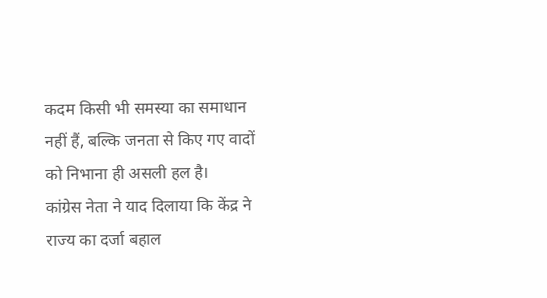कदम किसी भी समस्या का समाधान नहीं हैं, बल्कि जनता से किए गए वादों को निभाना ही असली हल है।
कांग्रेस नेता ने याद दिलाया कि केंद्र ने राज्य का दर्जा बहाल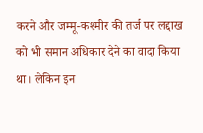करने और जम्मू-कश्मीर की तर्ज पर लद्दाख को भी समान अधिकार देने का वादा किया था। लेकिन इन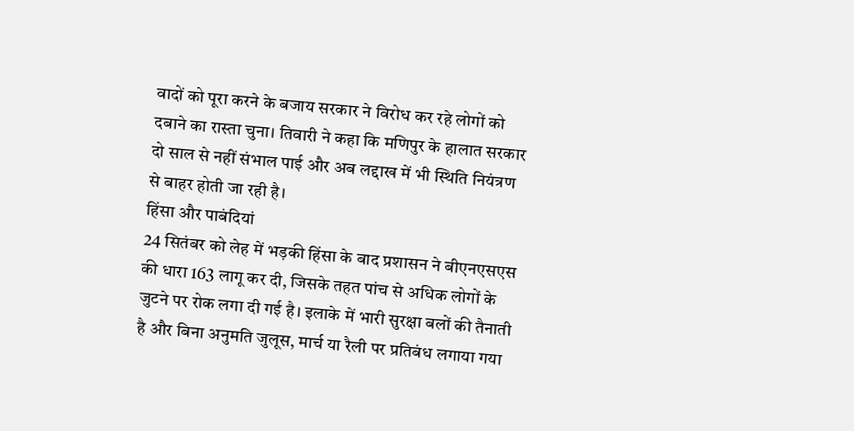वादों को पूरा करने के बजाय सरकार ने विरोध कर रहे लोगों को दबाने का रास्ता चुना। तिवारी ने कहा कि मणिपुर के हालात सरकार दो साल से नहीं संभाल पाई और अब लद्दाख में भी स्थिति नियंत्रण से बाहर होती जा रही है।
हिंसा और पाबंदियां
24 सितंबर को लेह में भड़की हिंसा के बाद प्रशासन ने बीएनएसएस की धारा 163 लागू कर दी, जिसके तहत पांच से अधिक लोगों के जुटने पर रोक लगा दी गई है। इलाके में भारी सुरक्षा बलों की तैनाती है और बिना अनुमति जुलूस, मार्च या रैली पर प्रतिबंध लगाया गया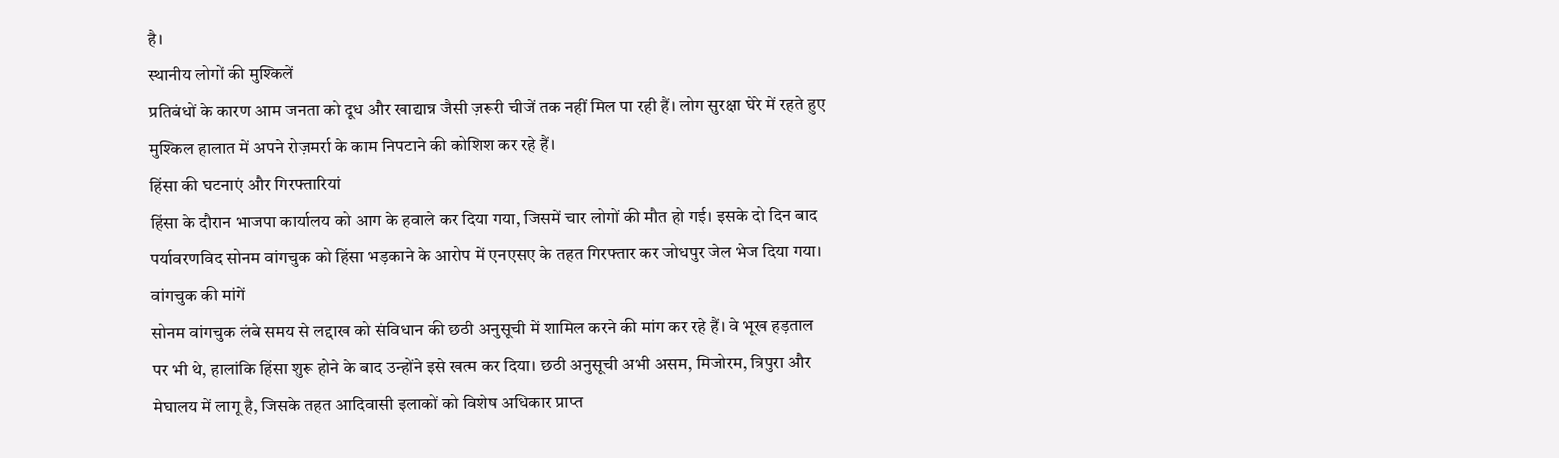है।
स्थानीय लोगों की मुश्किलें
प्रतिबंधों के कारण आम जनता को दूध और खाद्यान्न जैसी ज़रूरी चीजें तक नहीं मिल पा रही हैं। लोग सुरक्षा घेरे में रहते हुए मुश्किल हालात में अपने रोज़मर्रा के काम निपटाने की कोशिश कर रहे हैं।
हिंसा की घटनाएं और गिरफ्तारियां
हिंसा के दौरान भाजपा कार्यालय को आग के हवाले कर दिया गया, जिसमें चार लोगों की मौत हो गई। इसके दो दिन बाद पर्यावरणविद सोनम वांगचुक को हिंसा भड़काने के आरोप में एनएसए के तहत गिरफ्तार कर जोधपुर जेल भेज दिया गया।
वांगचुक की मांगें
सोनम वांगचुक लंबे समय से लद्दाख को संविधान की छठी अनुसूची में शामिल करने की मांग कर रहे हैं। वे भूख हड़ताल पर भी थे, हालांकि हिंसा शुरू होने के बाद उन्होंने इसे खत्म कर दिया। छठी अनुसूची अभी असम, मिजोरम, त्रिपुरा और मेघालय में लागू है, जिसके तहत आदिवासी इलाकों को विशेष अधिकार प्राप्त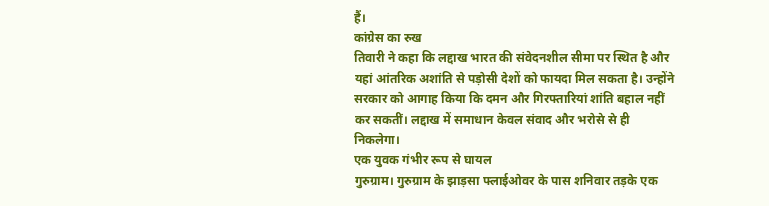हैं।
कांग्रेस का रुख
तिवारी ने कहा कि लद्दाख भारत की संवेदनशील सीमा पर स्थित है और यहां आंतरिक अशांति से पड़ोसी देशों को फायदा मिल सकता है। उन्होंने सरकार को आगाह किया कि दमन और गिरफ्तारियां शांति बहाल नहीं कर सकतीं। लद्दाख में समाधान केवल संवाद और भरोसे से ही निकलेगा।
एक युवक गंभीर रूप से घायल
गुरुग्राम। गुरुग्राम के झाड़सा फ्लाईओवर के पास शनिवार तड़के एक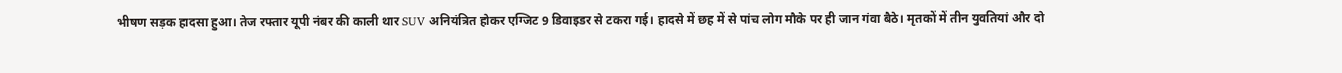भीषण सड़क हादसा हुआ। तेज रफ्तार यूपी नंबर की काली थार SUV अनियंत्रित होकर एग्जिट 9 डिवाइडर से टकरा गई। हादसे में छह में से पांच लोग मौके पर ही जान गंवा बैठे। मृतकों में तीन युवतियां और दो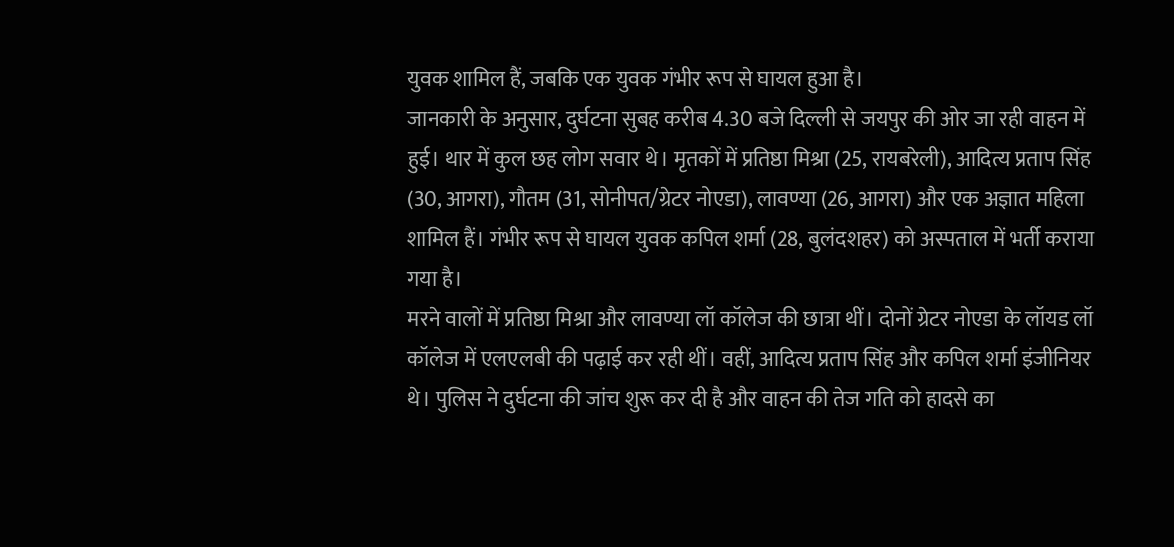युवक शामिल हैं, जबकि एक युवक गंभीर रूप से घायल हुआ है।
जानकारी के अनुसार, दुर्घटना सुबह करीब 4.30 बजे दिल्ली से जयपुर की ओर जा रही वाहन में हुई। थार में कुल छह लोग सवार थे। मृतकों में प्रतिष्ठा मिश्रा (25, रायबरेली), आदित्य प्रताप सिंह (30, आगरा), गौतम (31, सोनीपत/ग्रेटर नोएडा), लावण्या (26, आगरा) और एक अज्ञात महिला शामिल हैं। गंभीर रूप से घायल युवक कपिल शर्मा (28, बुलंदशहर) को अस्पताल में भर्ती कराया गया है।
मरने वालों में प्रतिष्ठा मिश्रा और लावण्या लॉ कॉलेज की छात्रा थीं। दोनों ग्रेटर नोएडा के लॉयड लॉ कॉलेज में एलएलबी की पढ़ाई कर रही थीं। वहीं, आदित्य प्रताप सिंह और कपिल शर्मा इंजीनियर थे। पुलिस ने दुर्घटना की जांच शुरू कर दी है और वाहन की तेज गति को हादसे का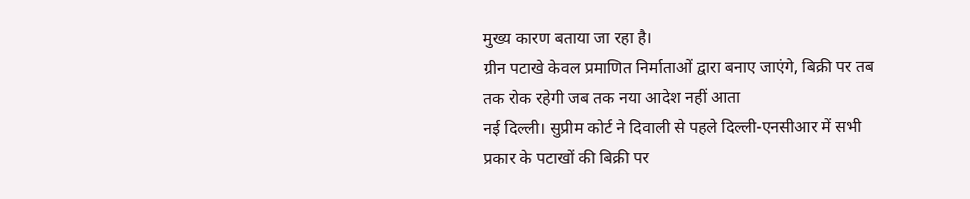मुख्य कारण बताया जा रहा है।
ग्रीन पटाखे केवल प्रमाणित निर्माताओं द्वारा बनाए जाएंगे, बिक्री पर तब तक रोक रहेगी जब तक नया आदेश नहीं आता
नई दिल्ली। सुप्रीम कोर्ट ने दिवाली से पहले दिल्ली-एनसीआर में सभी प्रकार के पटाखों की बिक्री पर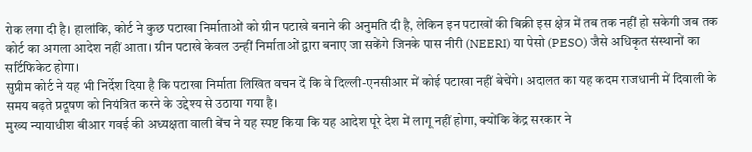रोक लगा दी है। हालांकि, कोर्ट ने कुछ पटाखा निर्माताओं को ग्रीन पटाखे बनाने की अनुमति दी है, लेकिन इन पटाखों की बिक्री इस क्षेत्र में तब तक नहीं हो सकेगी जब तक कोर्ट का अगला आदेश नहीं आता। ग्रीन पटाखे केवल उन्हीं निर्माताओं द्वारा बनाए जा सकेंगे जिनके पास नीरी (NEERI) या पेसो (PESO) जैसे अधिकृत संस्थानों का सर्टिफिकेट होगा।
सुप्रीम कोर्ट ने यह भी निर्देश दिया है कि पटाखा निर्माता लिखित वचन दें कि वे दिल्ली-एनसीआर में कोई पटाखा नहीं बेचेंगे। अदालत का यह कदम राजधानी में दिवाली के समय बढ़ते प्रदूषण को नियंत्रित करने के उद्देश्य से उठाया गया है।
मुख्य न्यायाधीश बीआर गवई की अध्यक्षता वाली बेंच ने यह स्पष्ट किया कि यह आदेश पूरे देश में लागू नहीं होगा, क्योंकि केंद्र सरकार ने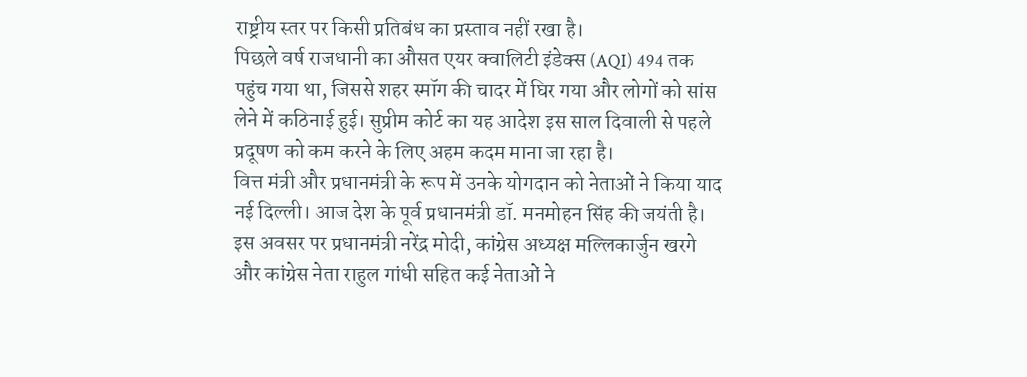राष्ट्रीय स्तर पर किसी प्रतिबंध का प्रस्ताव नहीं रखा है।
पिछले वर्ष राजधानी का औसत एयर क्वालिटी इंडेक्स (AQI) 494 तक पहुंच गया था, जिससे शहर स्मॉग की चादर में घिर गया और लोगों को सांस लेने में कठिनाई हुई। सुप्रीम कोर्ट का यह आदेश इस साल दिवाली से पहले प्रदूषण को कम करने के लिए अहम कदम माना जा रहा है।
वित्त मंत्री और प्रधानमंत्री के रूप में उनके योगदान को नेताओं ने किया याद
नई दिल्ली। आज देश के पूर्व प्रधानमंत्री डॉ. मनमोहन सिंह की जयंती है। इस अवसर पर प्रधानमंत्री नरेंद्र मोदी, कांग्रेस अध्यक्ष मल्लिकार्जुन खरगे और कांग्रेस नेता राहुल गांधी सहित कई नेताओं ने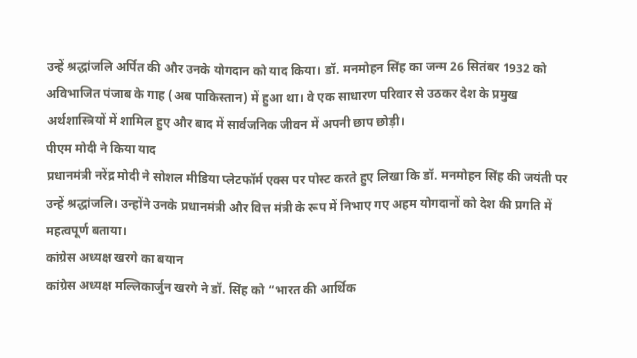उन्हें श्रद्धांजलि अर्पित की और उनके योगदान को याद किया। डॉ. मनमोहन सिंह का जन्म 26 सितंबर 1932 को अविभाजित पंजाब के गाह (अब पाकिस्तान) में हुआ था। वे एक साधारण परिवार से उठकर देश के प्रमुख अर्थशास्त्रियों में शामिल हुए और बाद में सार्वजनिक जीवन में अपनी छाप छोड़ी।
पीएम मोदी ने किया याद
प्रधानमंत्री नरेंद्र मोदी ने सोशल मीडिया प्लेटफॉर्म एक्स पर पोस्ट करते हुए लिखा कि डॉ. मनमोहन सिंह की जयंती पर उन्हें श्रद्धांजलि। उन्होंने उनके प्रधानमंत्री और वित्त मंत्री के रूप में निभाए गए अहम योगदानों को देश की प्रगति में महत्वपूर्ण बताया।
कांग्रेस अध्यक्ष खरगे का बयान
कांग्रेस अध्यक्ष मल्लिकार्जुन खरगे ने डॉ. सिंह को “भारत की आर्थिक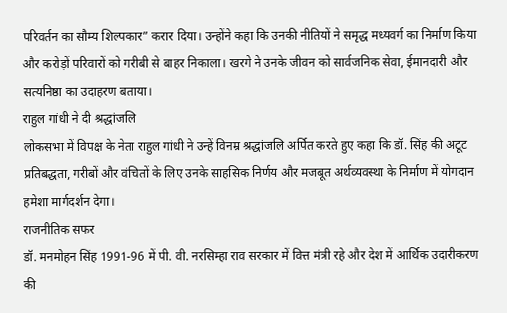परिवर्तन का सौम्य शिल्पकार” करार दिया। उन्होंने कहा कि उनकी नीतियों ने समृद्ध मध्यवर्ग का निर्माण किया और करोड़ों परिवारों को गरीबी से बाहर निकाला। खरगे ने उनके जीवन को सार्वजनिक सेवा, ईमानदारी और सत्यनिष्ठा का उदाहरण बताया।
राहुल गांधी ने दी श्रद्धांजलि
लोकसभा में विपक्ष के नेता राहुल गांधी ने उन्हें विनम्र श्रद्धांजलि अर्पित करते हुए कहा कि डॉ. सिंह की अटूट प्रतिबद्धता, गरीबों और वंचितों के लिए उनके साहसिक निर्णय और मजबूत अर्थव्यवस्था के निर्माण में योगदान हमेशा मार्गदर्शन देगा।
राजनीतिक सफर
डॉ. मनमोहन सिंह 1991-96 में पी. वी. नरसिम्हा राव सरकार में वित्त मंत्री रहे और देश में आर्थिक उदारीकरण की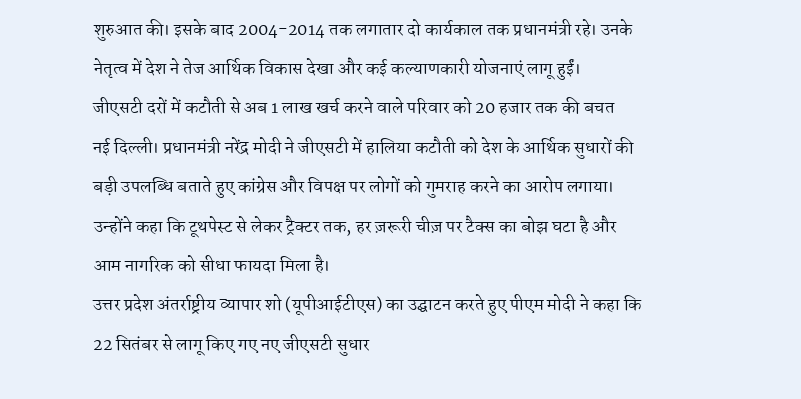शुरुआत की। इसके बाद 2004-2014 तक लगातार दो कार्यकाल तक प्रधानमंत्री रहे। उनके नेतृत्व में देश ने तेज आर्थिक विकास देखा और कई कल्याणकारी योजनाएं लागू हुईं।
जीएसटी दरों में कटौती से अब 1 लाख खर्च करने वाले परिवार को 20 हजार तक की बचत
नई दिल्ली। प्रधानमंत्री नरेंद्र मोदी ने जीएसटी में हालिया कटौती को देश के आर्थिक सुधारों की बड़ी उपलब्धि बताते हुए कांग्रेस और विपक्ष पर लोगों को गुमराह करने का आरोप लगाया। उन्होंने कहा कि टूथपेस्ट से लेकर ट्रैक्टर तक, हर ज़रूरी चीज़ पर टैक्स का बोझ घटा है और आम नागरिक को सीधा फायदा मिला है।
उत्तर प्रदेश अंतर्राष्ट्रीय व्यापार शो (यूपीआईटीएस) का उद्घाटन करते हुए पीएम मोदी ने कहा कि 22 सितंबर से लागू किए गए नए जीएसटी सुधार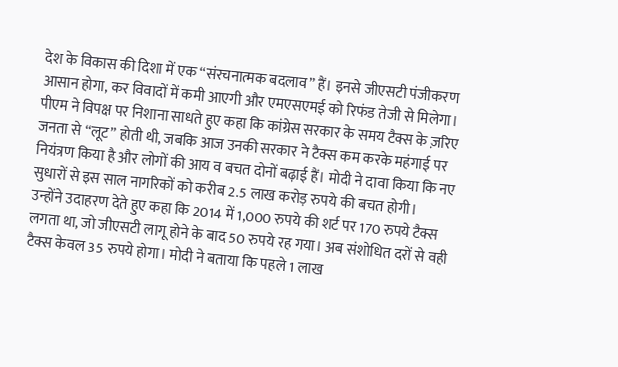देश के विकास की दिशा में एक “संरचनात्मक बदलाव” हैं। इनसे जीएसटी पंजीकरण आसान होगा, कर विवादों में कमी आएगी और एमएसएमई को रिफंड तेजी से मिलेगा।
पीएम ने विपक्ष पर निशाना साधते हुए कहा कि कांग्रेस सरकार के समय टैक्स के ज़रिए जनता से “लूट” होती थी, जबकि आज उनकी सरकार ने टैक्स कम करके महंगाई पर नियंत्रण किया है और लोगों की आय व बचत दोनों बढ़ाई हैं। मोदी ने दावा किया कि नए सुधारों से इस साल नागरिकों को करीब 2.5 लाख करोड़ रुपये की बचत होगी।
उन्होंने उदाहरण देते हुए कहा कि 2014 में 1,000 रुपये की शर्ट पर 170 रुपये टैक्स लगता था, जो जीएसटी लागू होने के बाद 50 रुपये रह गया। अब संशोधित दरों से वही टैक्स केवल 35 रुपये होगा। मोदी ने बताया कि पहले 1 लाख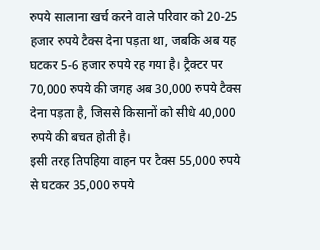रुपये सालाना खर्च करने वाले परिवार को 20-25 हजार रुपये टैक्स देना पड़ता था, जबकि अब यह घटकर 5-6 हजार रुपये रह गया है। ट्रैक्टर पर 70,000 रुपये की जगह अब 30,000 रुपये टैक्स देना पड़ता है, जिससे किसानों को सीधे 40,000 रुपये की बचत होती है।
इसी तरह तिपहिया वाहन पर टैक्स 55,000 रुपये से घटकर 35,000 रुपये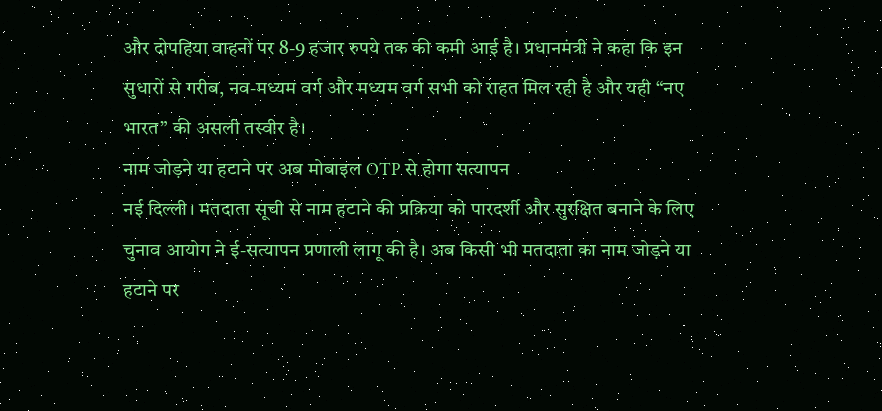और दोपहिया वाहनों पर 8-9 हजार रुपये तक की कमी आई है। प्रधानमंत्री ने कहा कि इन सुधारों से गरीब, नव-मध्यम वर्ग और मध्यम वर्ग सभी को राहत मिल रही है और यही “नए भारत” की असली तस्वीर है।
नाम जोड़ने या हटाने पर अब मोबाइल OTP से होगा सत्यापन
नई दिल्ली। मतदाता सूची से नाम हटाने की प्रक्रिया को पारदर्शी और सुरक्षित बनाने के लिए चुनाव आयोग ने ई-सत्यापन प्रणाली लागू की है। अब किसी भी मतदाता का नाम जोड़ने या हटाने पर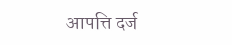आपत्ति दर्ज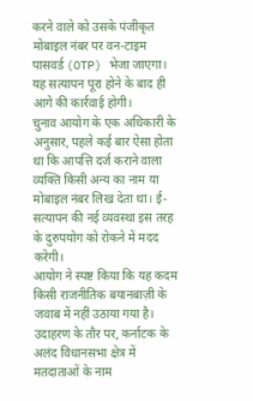करने वाले को उसके पंजीकृत मोबाइल नंबर पर वन-टाइम पासवर्ड (OTP) भेजा जाएगा। यह सत्यापन पूरा होने के बाद ही आगे की कार्रवाई होगी।
चुनाव आयोग के एक अधिकारी के अनुसार, पहले कई बार ऐसा होता था कि आपत्ति दर्ज कराने वाला व्यक्ति किसी अन्य का नाम या मोबाइल नंबर लिख देता था। ई-सत्यापन की नई व्यवस्था इस तरह के दुरुपयोग को रोकने में मदद करेगी।
आयोग ने स्पष्ट किया कि यह कदम किसी राजनीतिक बयानबाज़ी के जवाब में नहीं उठाया गया है। उदाहरण के तौर पर, कर्नाटक के अलंद विधानसभा क्षेत्र में मतदाताओं के नाम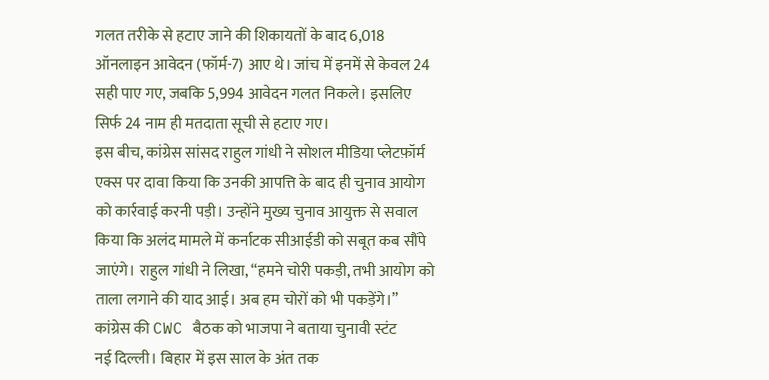गलत तरीके से हटाए जाने की शिकायतों के बाद 6,018 ऑनलाइन आवेदन (फॉर्म-7) आए थे। जांच में इनमें से केवल 24 सही पाए गए, जबकि 5,994 आवेदन गलत निकले। इसलिए सिर्फ 24 नाम ही मतदाता सूची से हटाए गए।
इस बीच, कांग्रेस सांसद राहुल गांधी ने सोशल मीडिया प्लेटफ़ॉर्म एक्स पर दावा किया कि उनकी आपत्ति के बाद ही चुनाव आयोग को कार्रवाई करनी पड़ी। उन्होंने मुख्य चुनाव आयुक्त से सवाल किया कि अलंद मामले में कर्नाटक सीआईडी को सबूत कब सौंपे जाएंगे। राहुल गांधी ने लिखा, “हमने चोरी पकड़ी, तभी आयोग को ताला लगाने की याद आई। अब हम चोरों को भी पकड़ेंगे।”
कांग्रेस की CWC बैठक को भाजपा ने बताया चुनावी स्टंट
नई दिल्ली। बिहार में इस साल के अंत तक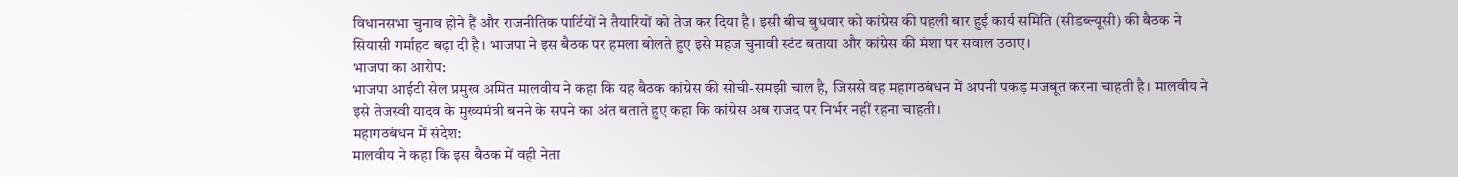विधानसभा चुनाव होने हैं और राजनीतिक पार्टियों ने तैयारियों को तेज कर दिया है। इसी बीच बुधवार को कांग्रेस की पहली बार हुई कार्य समिति (सीडब्ल्यूसी) की बैठक ने सियासी गर्माहट बढ़ा दी है। भाजपा ने इस बैठक पर हमला बोलते हुए इसे महज चुनावी स्टंट बताया और कांग्रेस की मंशा पर सवाल उठाए।
भाजपा का आरोप:
भाजपा आईटी सेल प्रमुख अमित मालवीय ने कहा कि यह बैठक कांग्रेस की सोची-समझी चाल है, जिससे वह महागठबंधन में अपनी पकड़ मजबूत करना चाहती है। मालवीय ने इसे तेजस्वी यादव के मुख्यमंत्री बनने के सपने का अंत बताते हुए कहा कि कांग्रेस अब राजद पर निर्भर नहीं रहना चाहती।
महागठबंधन में संदेश:
मालवीय ने कहा कि इस बैठक में वही नेता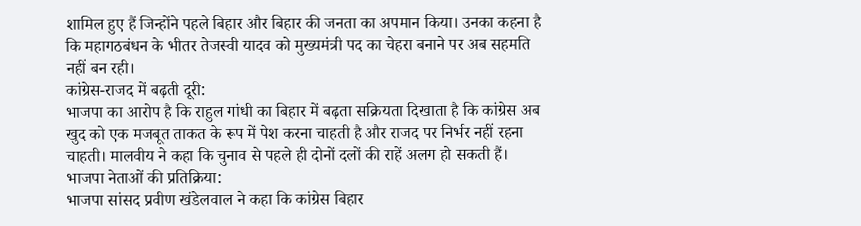शामिल हुए हैं जिन्होंने पहले बिहार और बिहार की जनता का अपमान किया। उनका कहना है कि महागठबंधन के भीतर तेजस्वी यादव को मुख्यमंत्री पद का चेहरा बनाने पर अब सहमति नहीं बन रही।
कांग्रेस-राजद में बढ़ती दूरी:
भाजपा का आरोप है कि राहुल गांधी का बिहार में बढ़ता सक्रियता दिखाता है कि कांग्रेस अब खुद को एक मजबूत ताकत के रूप में पेश करना चाहती है और राजद पर निर्भर नहीं रहना चाहती। मालवीय ने कहा कि चुनाव से पहले ही दोनों दलों की राहें अलग हो सकती हैं।
भाजपा नेताओं की प्रतिक्रिया:
भाजपा सांसद प्रवीण खंडेलवाल ने कहा कि कांग्रेस बिहार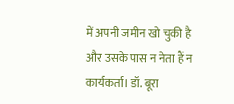में अपनी जमीन खो चुकी है और उसके पास न नेता हैं न कार्यकर्ता। डॉ. बूरा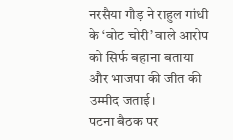नरसैया गौड़ ने राहुल गांधी के ‘वोट चोरी’ वाले आरोप को सिर्फ बहाना बताया और भाजपा की जीत की उम्मीद जताई।
पटना बैठक पर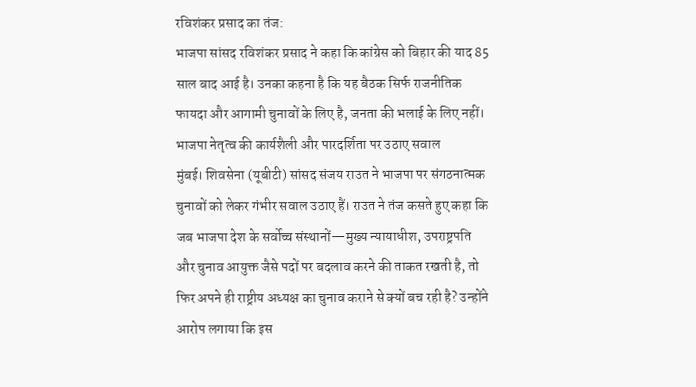रविशंकर प्रसाद का तंज:
भाजपा सांसद रविशंकर प्रसाद ने कहा कि कांग्रेस को बिहार की याद 85 साल बाद आई है। उनका कहना है कि यह बैठक सिर्फ राजनीतिक फायदा और आगामी चुनावों के लिए है, जनता की भलाई के लिए नहीं।
भाजपा नेतृत्व की कार्यशैली और पारदर्शिता पर उठाए सवाल
मुंबई। शिवसेना (यूबीटी) सांसद संजय राउत ने भाजपा पर संगठनात्मक चुनावों को लेकर गंभीर सवाल उठाए हैं। राउत ने तंज कसते हुए कहा कि जब भाजपा देश के सर्वोच्च संस्थानों—मुख्य न्यायाधीश, उपराष्ट्रपति और चुनाव आयुक्त जैसे पदों पर बदलाव करने की ताकत रखती है, तो फिर अपने ही राष्ट्रीय अध्यक्ष का चुनाव कराने से क्यों बच रही है? उन्होंने आरोप लगाया कि इस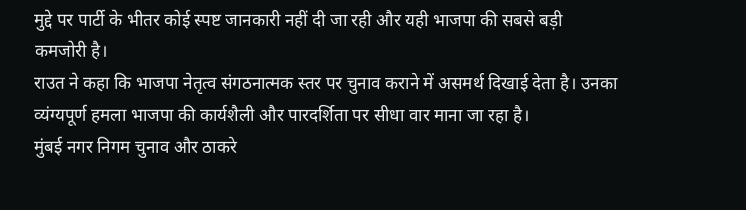मुद्दे पर पार्टी के भीतर कोई स्पष्ट जानकारी नहीं दी जा रही और यही भाजपा की सबसे बड़ी कमजोरी है।
राउत ने कहा कि भाजपा नेतृत्व संगठनात्मक स्तर पर चुनाव कराने में असमर्थ दिखाई देता है। उनका व्यंग्यपूर्ण हमला भाजपा की कार्यशैली और पारदर्शिता पर सीधा वार माना जा रहा है।
मुंबई नगर निगम चुनाव और ठाकरे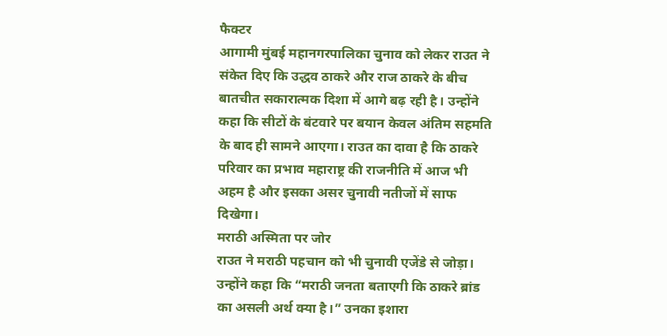फैक्टर
आगामी मुंबई महानगरपालिका चुनाव को लेकर राउत ने संकेत दिए कि उद्धव ठाकरे और राज ठाकरे के बीच बातचीत सकारात्मक दिशा में आगे बढ़ रही है। उन्होंने कहा कि सीटों के बंटवारे पर बयान केवल अंतिम सहमति के बाद ही सामने आएगा। राउत का दावा है कि ठाकरे परिवार का प्रभाव महाराष्ट्र की राजनीति में आज भी अहम है और इसका असर चुनावी नतीजों में साफ दिखेगा।
मराठी अस्मिता पर जोर
राउत ने मराठी पहचान को भी चुनावी एजेंडे से जोड़ा। उन्होंने कहा कि “मराठी जनता बताएगी कि ठाकरे ब्रांड का असली अर्थ क्या है।” उनका इशारा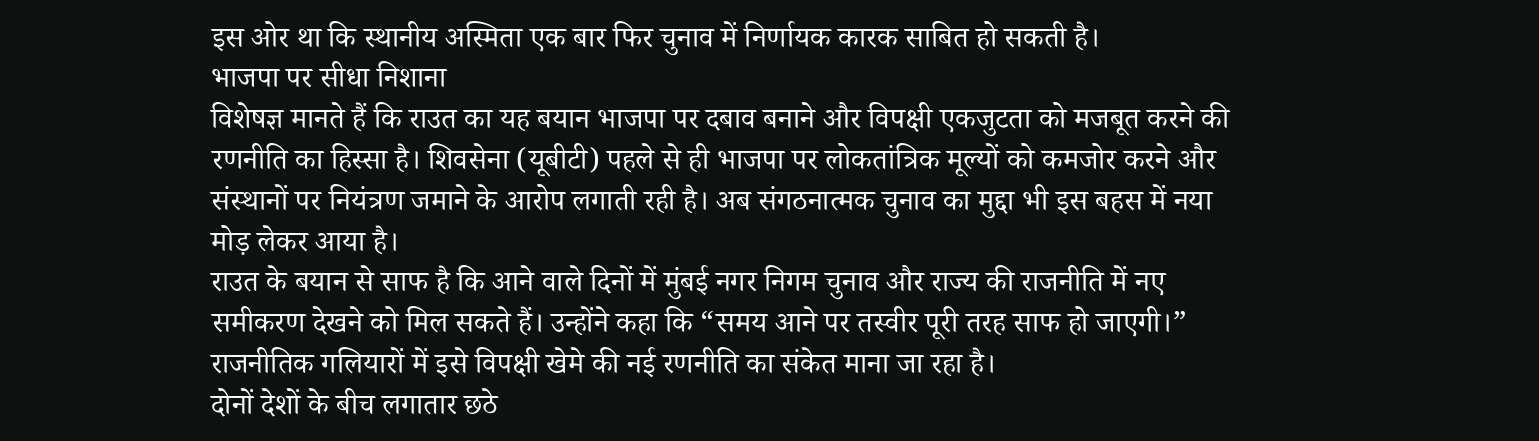इस ओर था कि स्थानीय अस्मिता एक बार फिर चुनाव में निर्णायक कारक साबित हो सकती है।
भाजपा पर सीधा निशाना
विशेषज्ञ मानते हैं कि राउत का यह बयान भाजपा पर दबाव बनाने और विपक्षी एकजुटता को मजबूत करने की रणनीति का हिस्सा है। शिवसेना (यूबीटी) पहले से ही भाजपा पर लोकतांत्रिक मूल्यों को कमजोर करने और संस्थानों पर नियंत्रण जमाने के आरोप लगाती रही है। अब संगठनात्मक चुनाव का मुद्दा भी इस बहस में नया मोड़ लेकर आया है।
राउत के बयान से साफ है कि आने वाले दिनों में मुंबई नगर निगम चुनाव और राज्य की राजनीति में नए समीकरण देखने को मिल सकते हैं। उन्होंने कहा कि “समय आने पर तस्वीर पूरी तरह साफ हो जाएगी।” राजनीतिक गलियारों में इसे विपक्षी खेमे की नई रणनीति का संकेत माना जा रहा है।
दोनों देशों के बीच लगातार छठे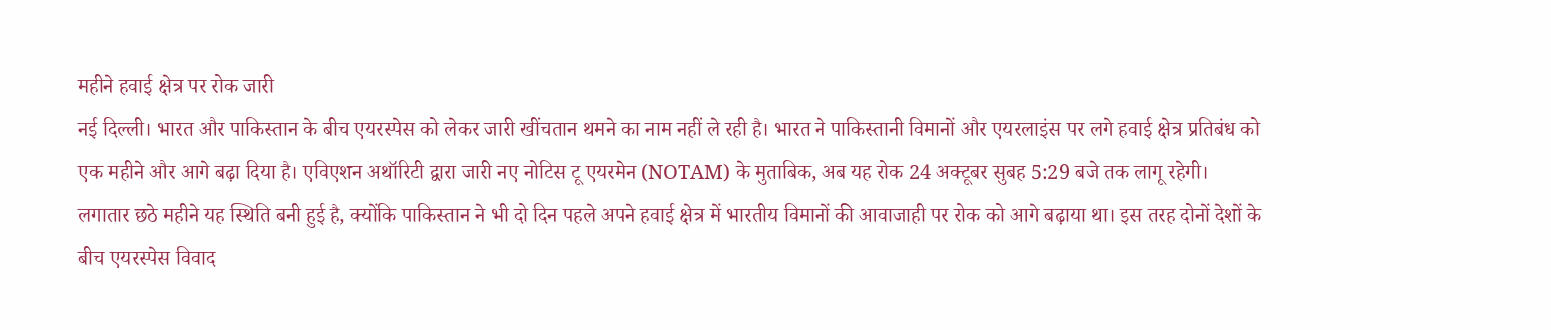महीने हवाई क्षेत्र पर रोक जारी
नई दिल्ली। भारत और पाकिस्तान के बीच एयरस्पेस को लेकर जारी खींचतान थमने का नाम नहीं ले रही है। भारत ने पाकिस्तानी विमानों और एयरलाइंस पर लगे हवाई क्षेत्र प्रतिबंध को एक महीने और आगे बढ़ा दिया है। एविएशन अथॉरिटी द्वारा जारी नए नोटिस टू एयरमेन (NOTAM) के मुताबिक, अब यह रोक 24 अक्टूबर सुबह 5:29 बजे तक लागू रहेगी।
लगातार छठे महीने यह स्थिति बनी हुई है, क्योंकि पाकिस्तान ने भी दो दिन पहले अपने हवाई क्षेत्र में भारतीय विमानों की आवाजाही पर रोक को आगे बढ़ाया था। इस तरह दोनों देशों के बीच एयरस्पेस विवाद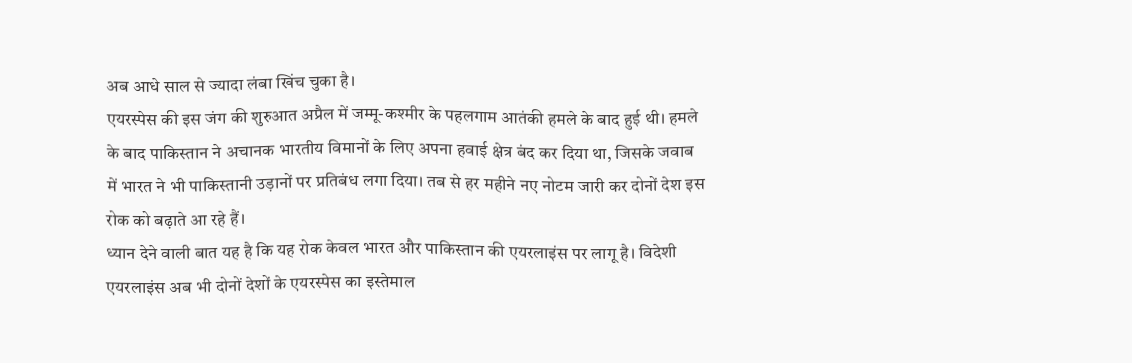अब आधे साल से ज्यादा लंबा खिंच चुका है।
एयरस्पेस की इस जंग की शुरुआत अप्रैल में जम्मू-कश्मीर के पहलगाम आतंकी हमले के बाद हुई थी। हमले के बाद पाकिस्तान ने अचानक भारतीय विमानों के लिए अपना हवाई क्षेत्र बंद कर दिया था, जिसके जवाब में भारत ने भी पाकिस्तानी उड़ानों पर प्रतिबंध लगा दिया। तब से हर महीने नए नोटम जारी कर दोनों देश इस रोक को बढ़ाते आ रहे हैं।
ध्यान देने वाली बात यह है कि यह रोक केवल भारत और पाकिस्तान की एयरलाइंस पर लागू है। विदेशी एयरलाइंस अब भी दोनों देशों के एयरस्पेस का इस्तेमाल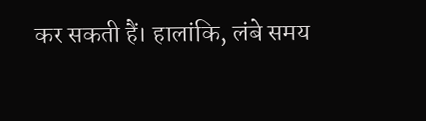कर सकती हैं। हालांकि, लंबे समय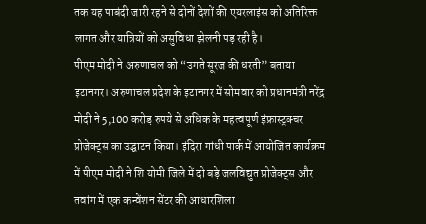तक यह पाबंदी जारी रहने से दोनों देशों की एयरलाइंस को अतिरिक्त लागत और यात्रियों को असुविधा झेलनी पड़ रही है।
पीएम मोदी ने अरुणाचल को “उगते सूरज की धरती” बताया
इटानगर। अरुणाचल प्रदेश के इटानगर में सोमवार को प्रधानमंत्री नरेंद्र मोदी ने 5,100 करोड़ रुपये से अधिक के महत्वपूर्ण इंफ्रास्ट्रक्चर प्रोजेक्ट्स का उद्घाटन किया। इंदिरा गांधी पार्क में आयोजित कार्यक्रम में पीएम मोदी ने शि योमी जिले में दो बड़े जलविद्युत प्रोजेक्ट्स और तवांग में एक कन्वेंशन सेंटर की आधारशिला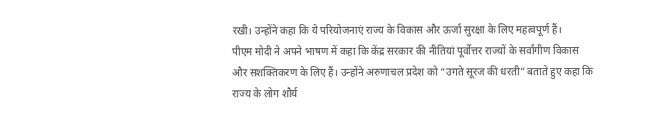रखी। उन्होंने कहा कि ये परियोजनाएं राज्य के विकास और ऊर्जा सुरक्षा के लिए महत्वपूर्ण हैं।
पीएम मोदी ने अपने भाषण में कहा कि केंद्र सरकार की नीतियां पूर्वोत्तर राज्यों के सर्वांगीण विकास और सशक्तिकरण के लिए हैं। उन्होंने अरुणाचल प्रदेश को “उगते सूरज की धरती” बताते हुए कहा कि राज्य के लोग शौर्य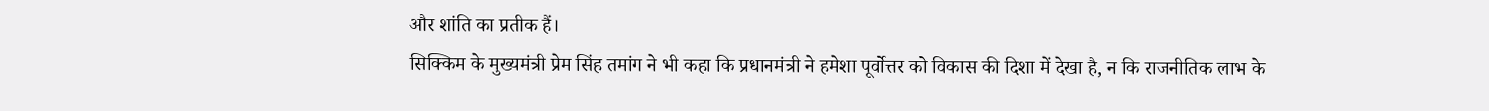और शांति का प्रतीक हैं।
सिक्किम के मुख्यमंत्री प्रेम सिंह तमांग ने भी कहा कि प्रधानमंत्री ने हमेशा पूर्वोत्तर को विकास की दिशा में देखा है, न कि राजनीतिक लाभ के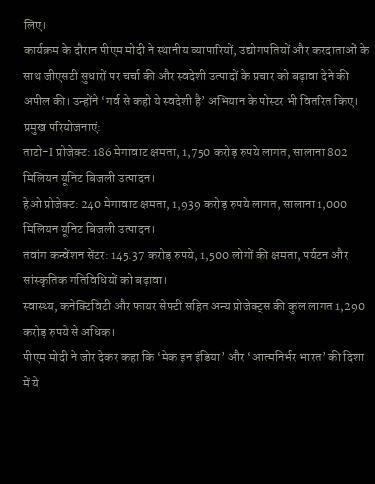लिए।
कार्यक्रम के दौरान पीएम मोदी ने स्थानीय व्यापारियों, उद्योगपतियों और करदाताओं के साथ जीएसटी सुधारों पर चर्चा की और स्वदेशी उत्पादों के प्रचार को बढ़ावा देने की अपील की। उन्होंने ‘गर्व से कहो ये स्वदेशी है’ अभियान के पोस्टर भी वितरित किए।
प्रमुख परियोजनाएं:
ताटो-I प्रोजेक्ट: 186 मेगावाट क्षमता, 1,750 करोड़ रुपये लागत, सालाना 802 मिलियन यूनिट बिजली उत्पादन।
हेओ प्रोजेक्ट: 240 मेगावाट क्षमता, 1,939 करोड़ रुपये लागत, सालाना 1,000 मिलियन यूनिट बिजली उत्पादन।
तवांग कन्वेंशन सेंटर: 145.37 करोड़ रुपये, 1,500 लोगों की क्षमता, पर्यटन और सांस्कृतिक गतिविधियों को बढ़ावा।
स्वास्थ्य, कनेक्टिविटी और फायर सेफ्टी सहित अन्य प्रोजेक्ट्स की कुल लागत 1,290 करोड़ रुपये से अधिक।
पीएम मोदी ने जोर देकर कहा कि ‘मेक इन इंडिया’ और ‘आत्मनिर्भर भारत’ की दिशा में ये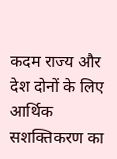कदम राज्य और देश दोनों के लिए आर्थिक सशक्तिकरण का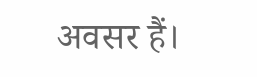अवसर हैं।